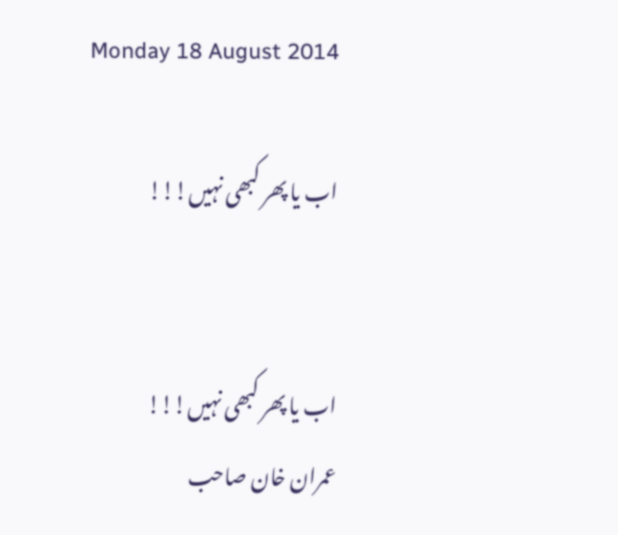Monday 18 August 2014

اب یا پھر کبھی نہیں!!!


اب یا پھر کبھی نہیں!!!
عمران خان صاحب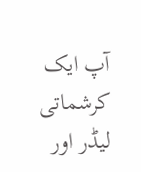آپ ایک کرشماتی لیڈر اور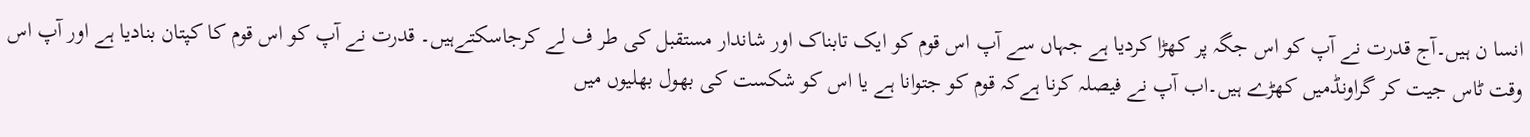انسا ن ہیں۔آج قدرت نے آپ کو اس جگہ پر کھڑا کردیا ہے جہاں سے آپ اس قوم کو ایک تابناک اور شاندار مستقبل کی طر ف لے کرجاسکتےہیں۔ قدرت نے آپ کو اس قوم کا کپتان بنادیا ہے اور آپ اس وقت ٹاس جیت کر گراونڈمیں کھڑے ہیں۔اب آپ نے فیصلہ کرنا ہےکہ قوم کو جتوانا ہے یا اس کو شکست کی بھول بھلیوں میں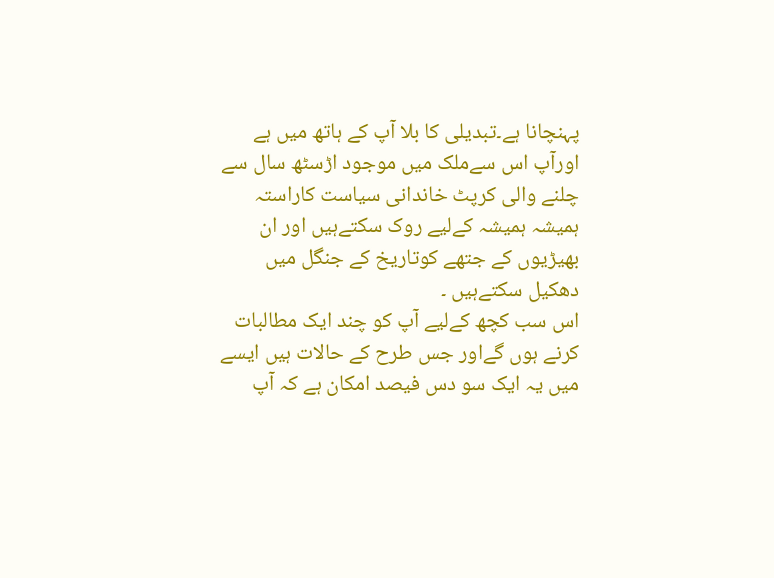پہنچانا ہے۔تبدیلی کا بلا آپ کے ہاتھ میں ہے اورآپ اس سےملک میں موجود اڑسٹھ سال سے چلنے والی کرپٹ خاندانی سیاست کاراستہ ہمیشہ ہمیشہ کےلیے روک سکتےہیں اور ان بھیڑیوں کے جتھے کوتاریخ کے جنگل میں دھکیل سکتےہیں ۔
اس سب کچھ کےلیے آپ کو چند ایک مطالبات کرنے ہوں گےاور جس طرح کے حالات ہیں ایسے میں یہ ایک سو دس فیصد امکان ہے کہ آپ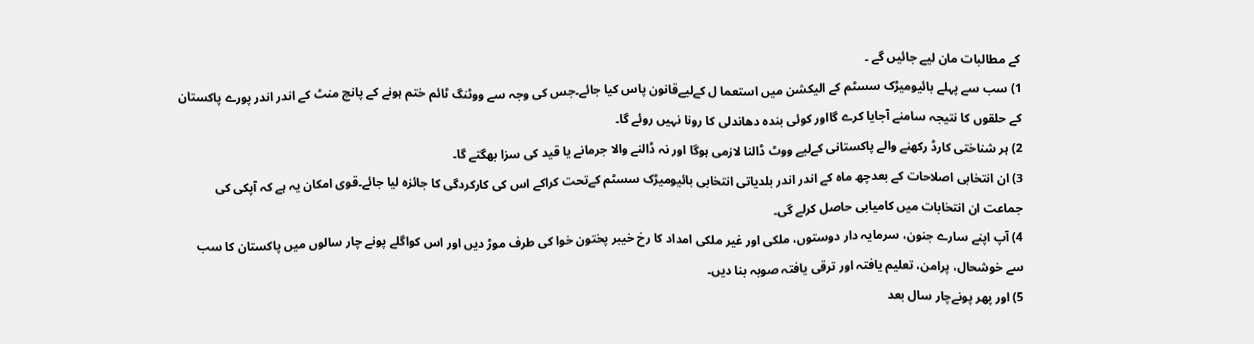کے مطالبات مان لیے جائیں گے ۔
1) سب سے پہلے بائیومیڑک سسٹم کے الیکشن میں استعما ل کےلیےقانون پاس کیا جائے۔جس کی وجہ سے ووٹنگ ٹائم ختم ہونے کے پانچ منٹ کے اندر اندر پورے پاکستان کے حلقوں کا نتیجہ سامنے آجایا کرے گااور کوئی بندہ دھاندلی کا رونا نہیں روئے گا۔
2) ہر شناختی کارڈ رکھنے والے پاکستانی کےلیے ووٹ ڈالنا لازمی ہوگا اور نہ ڈالنے والا جرمانے یا قید کی سزا بھگتے گا۔
3) ان انتخابی اصلاحات کے بعدچھ ماہ کے اندر اندر بلدیاتی انتخابی بائیومیڑک سسٹم کےتحت کراکے اس کی کارکردگی کا جائزہ لیا جائے۔قوی امکان یہ ہے کہ آپکی کی جماعت ان انتخابات میں کامیابی حاصل کرلے گی۔
4) آپ اپنے سارے جنون، سرمایہ دار دوستوں، ملکی اور غیر ملکی امداد کا رخ خیبر پختون خوا کی طرف موڑ دیں اور اس کواگلے پونے چار سالوں میں پاکستان کا سب سے خوشحال، پرامن، تعلیم یافتہ اور ترقی یافتہ صوبہ بنا دیں۔
5) اور پھر پونےچار سال بعد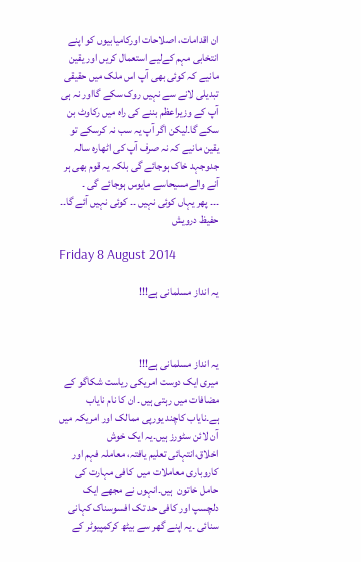ان اقدامات، اصلاحات اورکامیابیوں کو اپنے انتخابی مہم کےلیے استعمال کریں اور یقین مانیے کہ کوئی بھی آپ اس ملک میں حقیقی تبدیلی لانے سے نہیں روک سکے گااور نہ ہی آپ کے وزیراعظم بننے کی راہ میں رکاوٹ بن سکے گا۔لیکن اگر آپ یہ سب نہ کرسکے تو یقین مانیے کہ نہ صرف آپ کی اٹھارہ سالہ جدوجہد خاک ہوجائے گی بلکہ یہ قوم بھی ہر آنے والےمسیحاسے مایوس ہوجائے گی ۔
۔۔۔ پھر یہاں کوئی نہیں ۔۔ کوئی نہیں آئے گا۔۔
حفیظ درویش

Friday 8 August 2014

یہ انداز مسلمانی ہے!!!



یہ انداز مسلمانی ہے!!!
میری ایک دوست امریکی ریاست شکاگو کے مضافات میں رہتی ہیں۔ ان کا نام نایاب ہے۔نایاب کاچند یورپی ممالک اور امریکہ میں آن لائن سٹورز ہیں۔یہ ایک خوش اخلاق،انتہائی تعلیم یافتہ، معاملہ فہم اور کاروباری معاملات میں  کافی مہارت کی حامل خاتون  ہیں۔انہوں نے مجھے ایک دلچسپ اور کافی حد تک افسوسناک کہانی سنائی ۔یہ اپنے گھر سے بیٹھ کرکمپیوٹر کے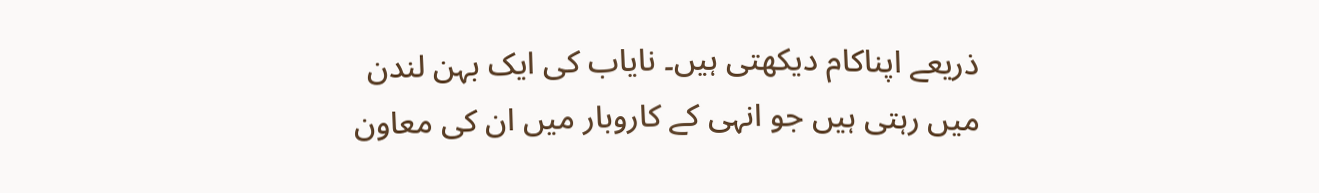ذریعے اپناکام دیکھتی ہیں۔ نایاب کی ایک بہن لندن میں رہتی ہیں جو انہی کے کاروبار میں ان کی معاون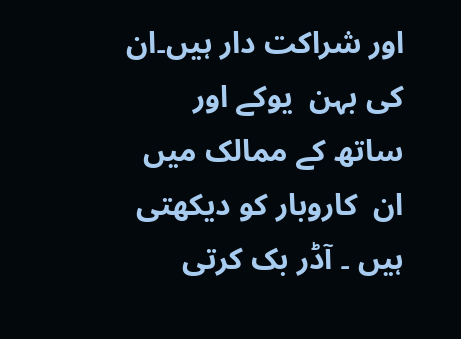اور شراکت دار ہیں۔ان کی بہن  یوکے اور ساتھ کے ممالک میں ان  کاروبار کو دیکھتی ہیں ۔ آڈر بک کرتی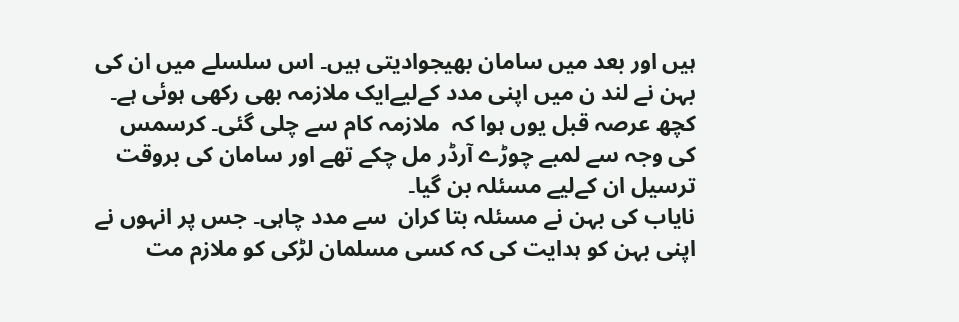ہیں اور بعد میں سامان بھیجوادیتی ہیں۔ اس سلسلے میں ان کی بہن نے لند ن میں اپنی مدد کےلیےایک ملازمہ بھی رکھی ہوئی ہے۔ کچھ عرصہ قبل یوں ہوا کہ  ملازمہ کام سے چلی گئی۔ کرسمس کی وجہ سے لمبے چوڑے آرڈر مل چکے تھے اور سامان کی بروقت ترسیل ان کےلیے مسئلہ بن گیا۔
نایاب کی بہن نے مسئلہ بتا کران  سے مدد چاہی۔ جس پر انہوں نے اپنی بہن کو ہدایت کی کہ کسی مسلمان لڑکی کو ملازم مت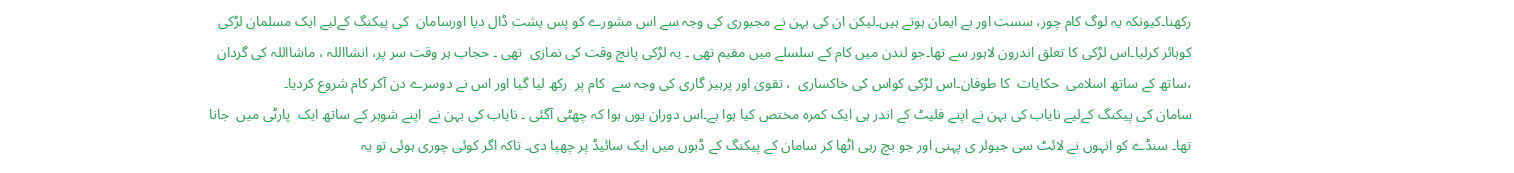رکھنا۔کیونکہ یہ لوگ کام چور، سست اور بے ایمان ہوتے ہیں۔لیکن ان کی بہن نے مجبوری کی وجہ سے اس مشورے کو پس پشت ڈال دیا اورسامان  کی پیکنگ کےلیے ایک مسلمان لڑکی کوہائر کرلیا۔اس لڑکی کا تعلق اندرون لاہور سے تھا۔جو لندن میں کام کے سلسلے میں مقیم تھی ۔ یہ لڑکی پانچ وقت کی نمازی  تھی ۔ حجاب ہر وقت سر پر، انشااللہ ، ماشااللہ کی گردان  ،ساتھ کے ساتھ اسلامی  حکایات  کا طوفان۔اس لڑکی کواس کی خاکساری  ، تقویٰ اور پرہیز گاری کی وجہ سے  کام پر  رکھ لیا گیا اور اس نے دوسرے دن آکر کام شروع کردیا۔
سامان کی پیکنگ کےلیے نایاب کی بہن نے اپنے فلیٹ کے اندر ہی ایک کمرہ مختص کیا ہوا ہے۔اس دوران یوں ہوا کہ چھٹی آگئی ۔ نایاب کی بہن نے  اپنے شوہر کے ساتھ ایک  پارٹی میں  جانا تھا۔ سنڈے کو انہوں نے لائٹ سی جیولر ی پہنی اور جو بچ رہی اٹھا کر سامان کے پیکنگ کے ڈبوں میں ایک سائیڈ پر چھپا دی۔ تاکہ اگر کوئی چوری ہوئی تو یہ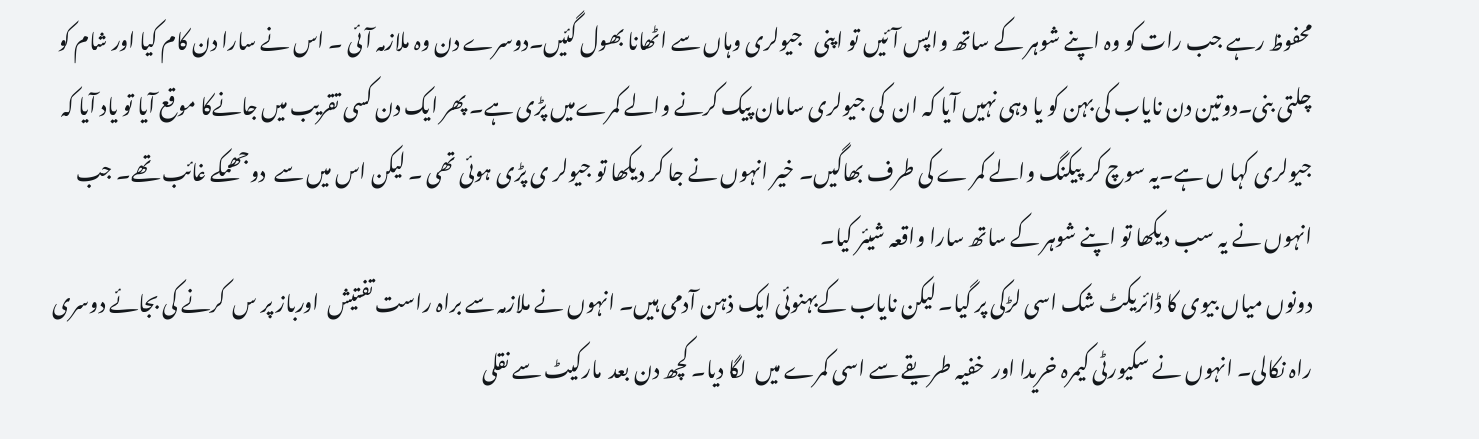محفوظ رہے جب رات کو وہ اپنے شوہر کے ساتھ واپس آئیں تو اپنی   جیولری وہاں سے اٹھانا بھول گئیں۔دوسرے دن وہ ملازمہ آئی ۔ اس نے سارا دن کام کیا اور شام کو چلتی بنی۔دوتین دن نایاب کی بہن کو یا دہی نہیں آیا کہ ان  کی جیولری سامان پیک کرنے والے کمرےمیں پڑی ہے۔ پھر ایک دن کسی تقریب میں جانےکا موقع آیا تو یاد آیا کہ جیولری کہا ں ہے۔یہ سوچ کر  پیکنگ والے کمر ے کی طرف بھاگیں۔ خیر انہوں نے جا کر دیکھا تو جیولر ی پڑی ہوئی تھی ۔ لیکن اس میں سے  دوجھمکے غائب تھے۔ جب انہوں نے یہ سب دیکھا تو اپنے شوہر کے ساتھ سارا واقعہ شیئر کیا۔
دونوں میاں بیوی کا ڈائریکٹ شک اسی لڑکی پر گیا۔ لیکن نایاب کےبہنوئی ایک ذہن آدمی ہیں۔ انہوں نے ملازمہ سے براہ راست تفتیش  اورباز پر س  کرنے کی بجائے دوسری راہ نکالی۔ انہوں نے سکیورٹی کیمرہ خریدا اور  خفیہ طریقے سے اسی کمرے میں  لگا دیا۔ کچھ دن بعد  مارکیٹ سے نقلی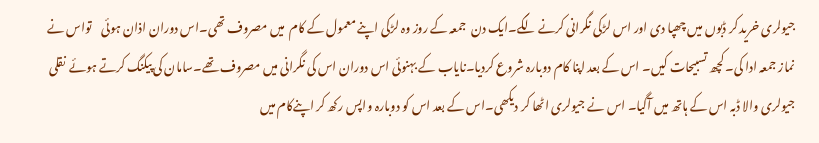جیولری خرید کر ڈبوں میں چھپا دی اور اس لڑکی نگرانی کرنے لگے۔ایک دن  جمعہ کے روز وہ لڑکی اپنے معمول کے کام  میں مصروف تھی۔اس دوران اذان ہوئی    تواس نے نماز جمعہ ادا کی۔ کچھ تسبیحات کیں۔ اس کے بعد اپنا کام دوبارہ شروع کردیا۔نایاب کے بہنوئی اس دوران اس کی نگرانی میں مصروف تھے۔سامان کی پیکنگ کرتے ہوئے  نقلی جیولری والا ڈبہ اس کے ہاتھ میں آگیا۔ اس نے جیولری اٹھا کر دیکھی۔اس کے بعد اس کو دوبارہ واپس رکھ کر اپنےکام میں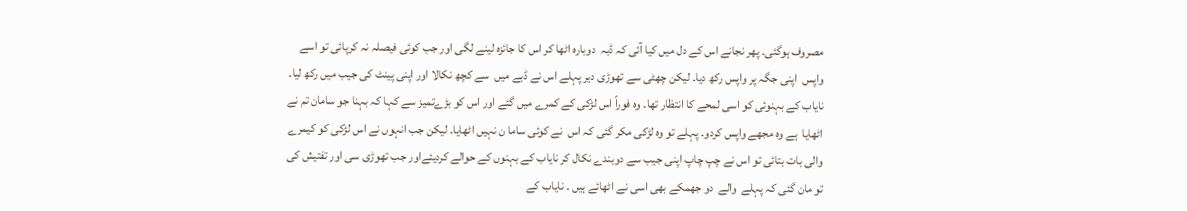مصروف ہوگئی۔ پھر نجانے اس کے دل میں کیا آئی کہ ڈبہ  دوبارہ اٹھا کر اس کا جائزہ لینے لگی اور جب کوئی فیصلہ نہ کرپائی تو اسے واپس  اپنی جگہ پر واپس رکھ دیا۔ لیکن چھٹی سے تھوڑی دیر پہلے اس نے ڈبے میں  سے کچھ نکالا اور اپنی پینٹ کی جیب میں رکھ لیا۔
نایاب کے بہنوئی کو اسی لمحے کا انتظار تھا۔ وہ فوراً اس لڑکی کے کمرے میں گئے اور اس کو بڑےتمیز سے کہا کہ بہنا جو سامان تم نے اٹھایا  ہے وہ مجھے واپس کردو۔ پہلے تو وہ لڑکی مکر گئی کہ اس  نے کوئی ساما ن نہیں اٹھایا۔ لیکن جب انہوں نے اس لڑکی کو کیمرے والی بات بتائی تو اس نے چپ چاپ اپنی جیب سے دوبندے نکال کر نایاب کے بہنوں کے حوالے کردیئےاور جب تھوڑی سی اور تفتیش کی تو مان گئی کہ پہلے  والے  دو جھمکے بھی اسی نے اٹھائے ہیں ۔ نایاب کے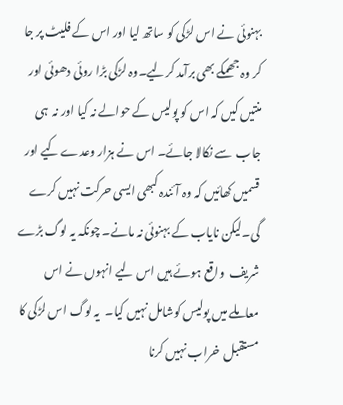بہنوئی نے اس لڑکی کو ساتھ لیا اور اس کے فلیٹ پر جا کر وہ جھمکے بھی برآمد کرلیے۔وہ لڑکی بڑا روئی دھوئی اور منتیں کیں کہ اس کو پولیس کے حوالے نہ کیا اور نہ  ہی جاب  سے نکالا جائے۔ اس نے ہزار وعدے کیے اور قسمیں کھائیں کہ وہ آئندہ کبھی ایسی حرکت نہیں کرے گی۔لیکن نایاب کے بہنوئی نہ مانے۔ چونکہ یہ لوگ بڑے شریف  واقع ہوئے ہیں اس لیے انہوں نے اس معاملے میں پولیس کوشامل نہیں کیا۔  یہ لوگ اس لڑکی کا مستقبل  خراب نہیں کرنا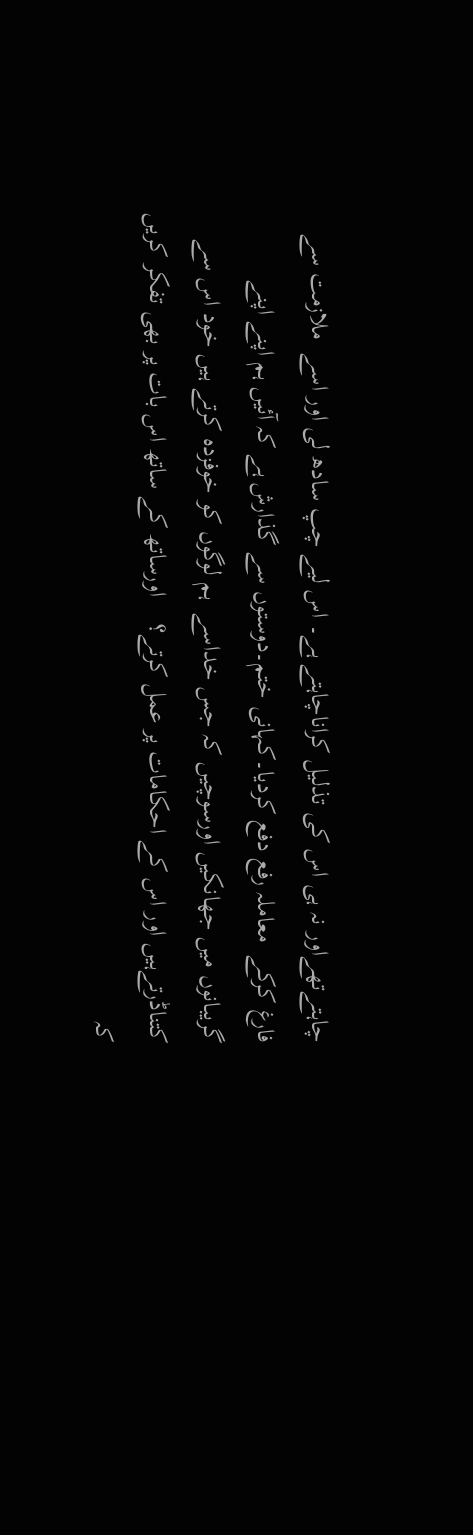چاہتےتھےاور نہ ہی اس کی تذلیل کراناچاہتے ہے۔ اس لیے چپ سادھ لی اور اسے  ملازمت سے فارغ کرکے  معاملہ رفع دفع کردیا۔کہانی ختم۔دوستوں سے گذارش ہے کہ آئیں ہم اپنے اپنے گریبانوں میں جھانکیں اورسوچیں کہ جس خداسے  ہم لوگوں کو خوفزدہ کرتے ہیں خود اس سے کتناڈرتےہیں اور اس کے احکامات پر عمل کرتے؟    اورساتھ کے ساتھ اس بات پر بھی تفکر کریں کہ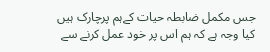جس مکمل ضابطہ حیات کےہم پرچارک ہیں کیا وجہ ہے کہ ہم اس پر خود عمل کرنے سے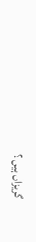گریزاں ہیں ؟